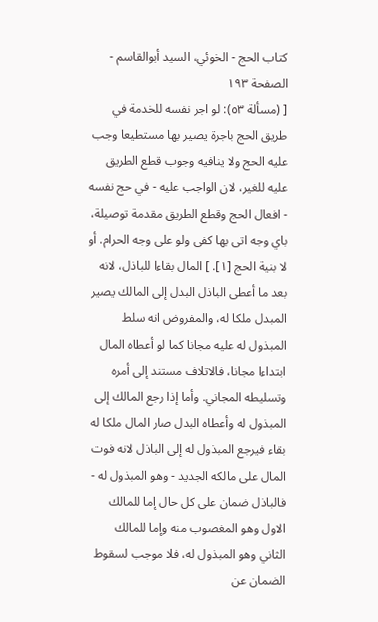كتاب الحج - الخوئي، السيد أبوالقاسم - الصفحة ١٩٣
[ (مسألة ٥٣): لو اجر نفسه للخدمة في طريق الحج باجرة يصير بها مستطيعا وجب عليه الحج ولا ينافيه وجوب قطع الطريق عليه للغير، لان الواجب عليه - في حج نفسه - افعال الحج وقطع الطريق مقدمة توصيلة، باي وجه اتى بها كفى ولو على وجه الحرام. أو لا بنية الحج [١]. ] المال بقاءا للباذل، لانه بعد ما أعطى الباذل البدل إلى المالك يصير المبدل ملكا له، والمفروض انه سلط المبذول له عليه مجانا كما لو أعطاه المال ابتداءا مجانا، فالاتلاف مستند إلى أمره وتسليطه المجاني. وأما إذا رجع المالك إلى المبذول له وأعطاه البدل صار المال ملكا له بقاء فيرجع المبذول له إلى الباذل لانه فوت المال على مالكه الجديد - وهو المبذول له - فالباذل ضمان على كل حال إما للمالك الاول وهو المغصوب منه وإما للمالك الثاني وهو المبذول له، فلا موجب لسقوط الضمان عن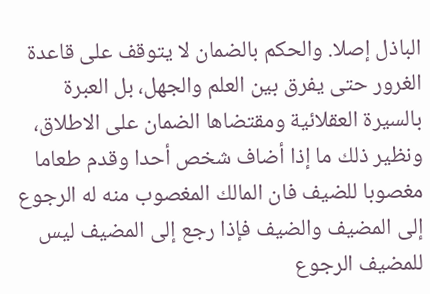الباذل إصلا. والحكم بالضمان لا يتوقف على قاعدة الغرور حتى يفرق بين العلم والجهل، بل العبرة بالسيرة العقلائية ومقتضاها الضمان على الاطلاق، ونظير ذلك ما إذا أضاف شخص أحدا وقدم طعاما مغصوبا للضيف فان المالك المغصوب منه له الرجوع إلى المضيف والضيف فإذا رجع إلى المضيف ليس للمضيف الرجوع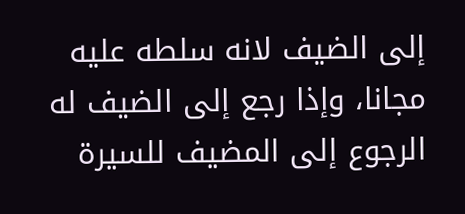إلى الضيف لانه سلطه عليه مجانا، وإذا رجع إلى الضيف له الرجوع إلى المضيف للسيرة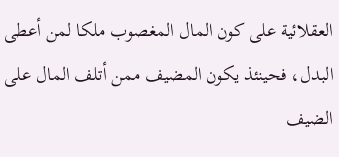العقلائية على كون المال المغصوب ملكا لمن أعطى البدل، فحينئذ يكون المضيف ممن أتلف المال على الضيف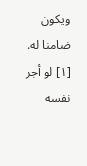ويكون ضامنا له.
[١] لو أجر نفسه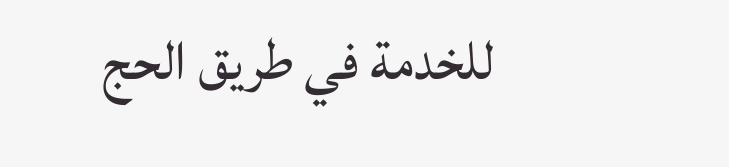للخدمة في طريق الحج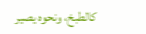كالطبخ، ونحوه يصير